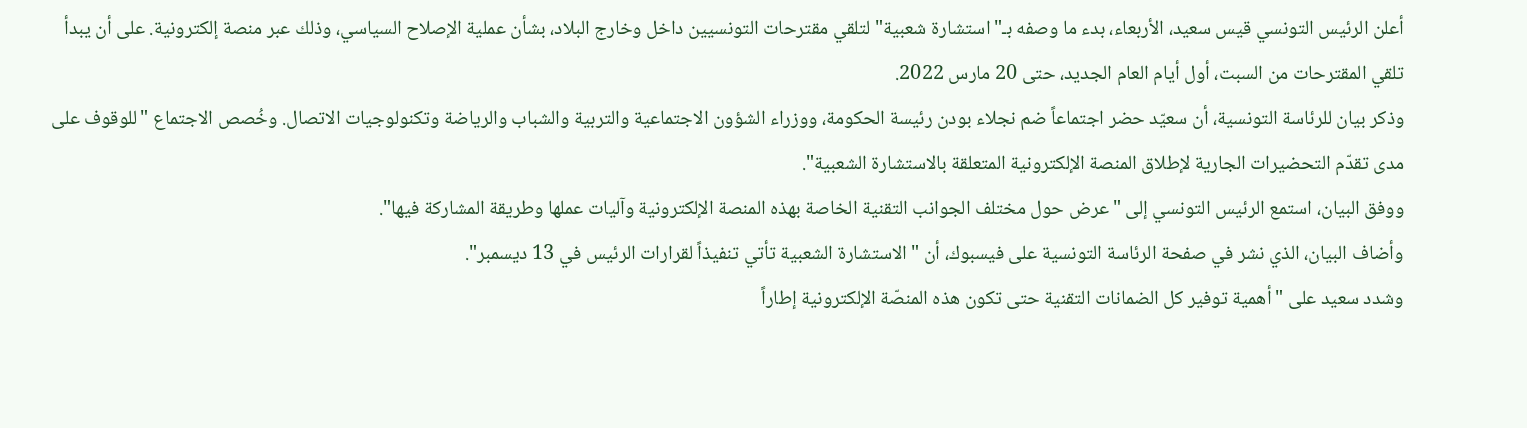أعلن الرئيس التونسي قيس سعيد، الأربعاء، بدء ما وصفه بـ"استشارة شعبية" لتلقي مقترحات التونسيين داخل وخارج البلاد، بشأن عملية الإصلاح السياسي، وذلك عبر منصة إلكترونية. على أن يبدأ تلقي المقترحات من السبت، أول أيام العام الجديد، حتى 20 مارس 2022.
وذكر بيان للرئاسة التونسية، أن سعيّد حضر اجتماعاً ضم نجلاء بودن رئيسة الحكومة، ووزراء الشؤون الاجتماعية والتربية والشباب والرياضة وتكنولوجيات الاتصال. وخُصص الاجتماع "للوقوف على مدى تقدّم التحضيرات الجارية لإطلاق المنصة الإلكترونية المتعلقة بالاستشارة الشعبية".
ووفق البيان، استمع الرئيس التونسي إلى "عرض حول مختلف الجوانب التقنية الخاصة بهذه المنصة الإلكترونية وآليات عملها وطريقة المشاركة فيها".
وأضاف البيان، الذي نشر في صفحة الرئاسة التونسية على فيسبوك، أن "الاستشارة الشعبية تأتي تنفيذاً لقرارات الرئيس في 13 ديسمبر".
وشدد سعيد على "أهمية توفير كل الضمانات التقنية حتى تكون هذه المنصّة الإلكترونية إطاراً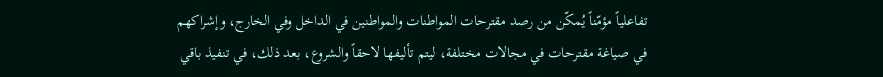تفاعلياً مؤمّناً يُمكّن من رصد مقترحات المواطنات والمواطنين في الداخل وفي الخارج، وإشراكهم في صياغة مقترحات في مجالات مختلفة، ليتم تأليفها لاحقاً والشروع، بعد ذلك، في تنفيذ باقي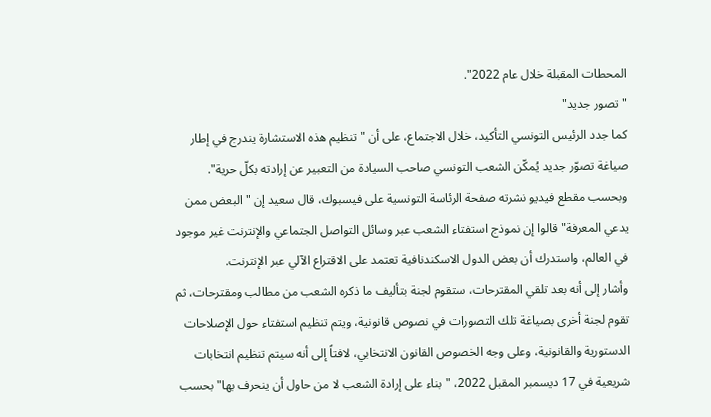المحطات المقبلة خلال عام 2022".
"تصور جديد"
كما جدد الرئيس التونسي التأكيد، خلال الاجتماع، على أن "تنظيم هذه الاستشارة يندرج في إطار صياغة تصوّر جديد يُمكّن الشعب التونسي صاحب السيادة من التعبير عن إرادته بكلّ حرية".
وبحسب مقطع فيديو نشرته صفحة الرئاسة التونسية على فيسبوك، قال سعيد إن "البعض ممن يدعي المعرفة" قالوا إن نموذج استفتاء الشعب عبر وسائل التواصل الجتماعي والإنترنت غير موجود في العالم، واستدرك أن بعض الدول الاسكندنافية تعتمد على الاقتراع الآلي عبر الإنترنت.
وأشار إلى أنه بعد تلقي المقترحات، ستقوم لجنة بتأليف ما ذكره الشعب من مطالب ومقترحات، ثم تقوم لجنة أخرى بصياغة تلك التصورات في نصوص قانونية، ويتم تنظيم استفتاء حول الإصلاحات الدستورية والقانونية، وعلى وجه الخصوص القانون الانتخابي، لافتاً إلى أنه سيتم تنظيم انتخابات شريعية في 17 ديسمبر المقبل 2022، "بناء على إرادة الشعب لا من حاول أن ينحرف بها" بحسب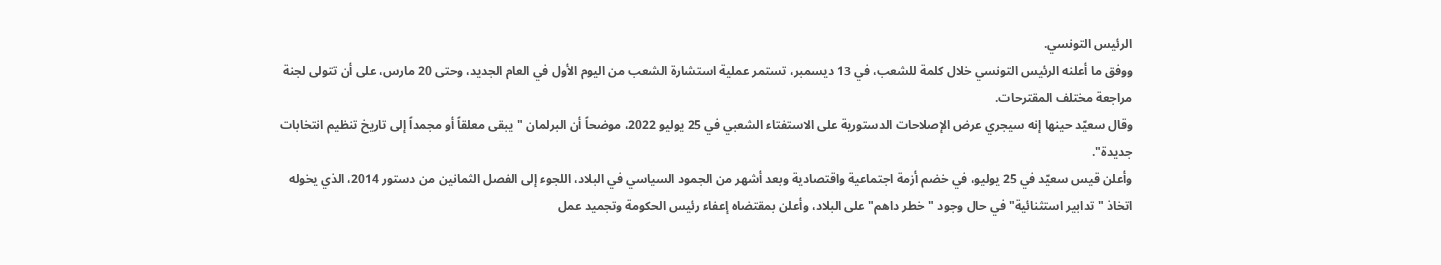الرئيس التونسي.
ووفق ما أعلنه الرئيس التونسي خلال كلمة للشعب، في 13 ديسمبر، تستمر عملية استشارة الشعب من اليوم الأول في العام الجديد، وحتى 20 مارس، على أن تتولى لجنة مراجعة مختلف المقترحات.
وقال سعيّد حينها إنه سيجري عرض الإصلاحات الدستورية على الاستفتاء الشعبي في 25 يوليو 2022، موضحاً أن البرلمان "يبقى معلقاً أو مجمداً إلى تاريخ تنظيم انتخابات جديدة".
وأعلن قيس سعيّد في 25 يوليو، في خضم أزمة اجتماعية واقتصادية وبعد أشهر من الجمود السياسي في البلاد، اللجوء إلى الفصل الثمانين من دستور 2014، الذي يخوله اتخاذ "تدابير استثنائية" في حال وجود "خطر داهم" على البلاد، وأعلن بمقتضاه إعفاء رئيس الحكومة وتجميد عمل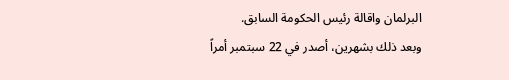البرلمان واقالة رئيس الحكومة السابق.
وبعد ذلك بشهرين، أصدر في 22 سبتمبر أمراً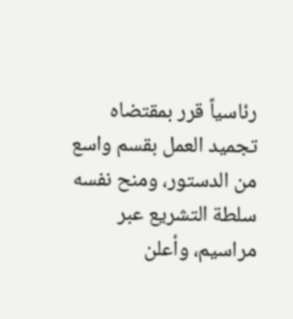رئاسياً قرر بمقتضاه تجميد العمل بقسم واسع من الدستور، ومنح نفسه سلطة التشريع عبر مراسيم، وأعلن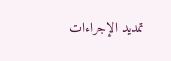تمديد الإجراءات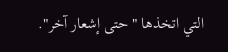التي اتخذها "حتى إشعار آخر".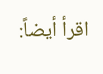اقرأ أيضاً: